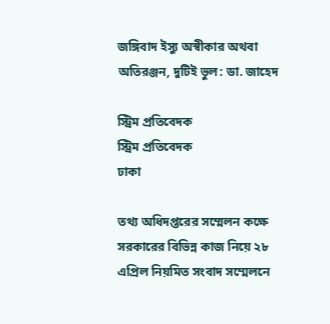জঙ্গিবাদ ইস্যু অস্বীকার অথবা অতিরঞ্জন, দুটিই ভুল: ডা. জাহেদ

স্ট্রিম প্রতিবেদক
স্ট্রিম প্রতিবেদক
ঢাকা

তথ্য অধিদপ্তরের সম্মেলন কক্ষে সরকারের বিভিন্ন কাজ নিয়ে ২৮ এপ্রিল নিয়মিত সংবাদ সম্মেলনে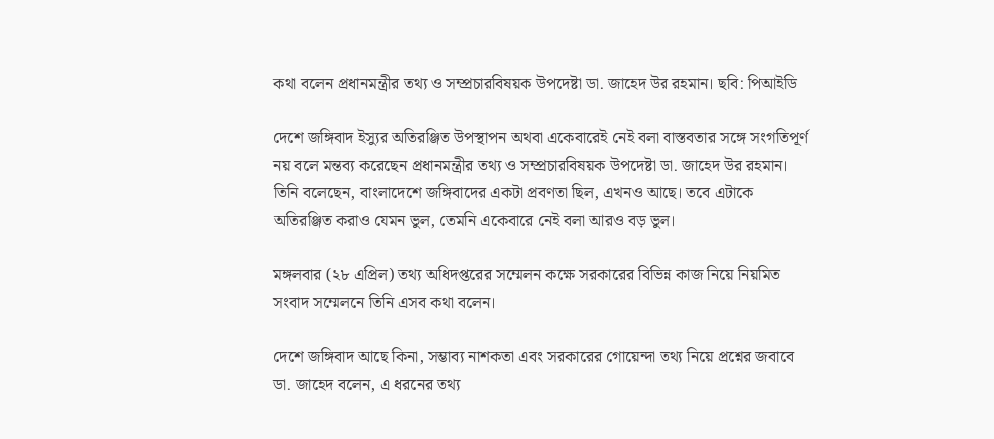কথা বলেন প্রধানমন্ত্রীর তথ্য ও সম্প্রচারবিষয়ক উপদেষ্টা ডা. জাহেদ উর রহমান। ছবি: পিআইডি

দেশে জঙ্গিবাদ ইস্যুর অতিরঞ্জিত উপস্থাপন অথবা একেবারেই নেই বলা বাস্তবতার সঙ্গে সংগতিপূর্ণ নয় বলে মন্তব্য করেছেন প্রধানমন্ত্রীর তথ্য ও সম্প্রচারবিষয়ক উপদেষ্টা ডা. জাহেদ উর রহমান। তিনি বলেছেন, বাংলাদেশে জঙ্গিবাদের একটা প্রবণতা ছিল, এখনও আছে। তবে এটাকে অতিরঞ্জিত করাও যেমন ভুল, তেমনি একেবারে নেই বলা আরও বড় ভুল।

মঙ্গলবার (২৮ এপ্রিল) তথ্য অধিদপ্তরের সম্মেলন কক্ষে সরকারের বিভিন্ন কাজ নিয়ে নিয়মিত সংবাদ সম্মেলনে তিনি এসব কথা বলেন।

দেশে জঙ্গিবাদ আছে কিনা, সম্ভাব্য নাশকতা এবং সরকারের গোয়েন্দা তথ্য নিয়ে প্রশ্নের জবাবে ডা. জাহেদ বলেন, এ ধরনের তথ্য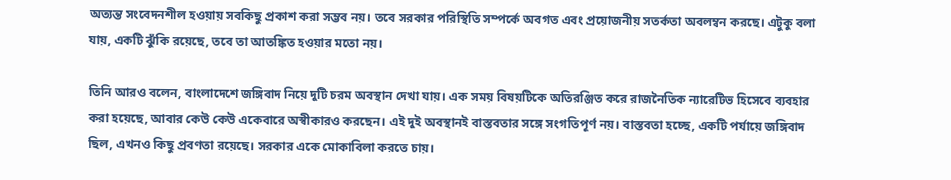অত্যন্ত সংবেদনশীল হওয়ায় সবকিছু প্রকাশ করা সম্ভব নয়। তবে সরকার পরিস্থিতি সম্পর্কে অবগত এবং প্রয়োজনীয় সতর্কতা অবলম্বন করছে। এটুকু বলা যায়, একটি ঝুঁকি রয়েছে, তবে তা আতঙ্কিত হওয়ার মতো নয়।

তিনি আরও বলেন, বাংলাদেশে জঙ্গিবাদ নিয়ে দুটি চরম অবস্থান দেখা যায়। এক সময় বিষয়টিকে অতিরঞ্জিত করে রাজনৈতিক ন্যারেটিভ হিসেবে ব্যবহার করা হয়েছে, আবার কেউ কেউ একেবারে অস্বীকারও করছেন। এই দুই অবস্থানই বাস্তবতার সঙ্গে সংগতিপূর্ণ নয়। বাস্তবতা হচ্ছে, একটি পর্যায়ে জঙ্গিবাদ ছিল, এখনও কিছু প্রবণতা রয়েছে। সরকার একে মোকাবিলা করতে চায়।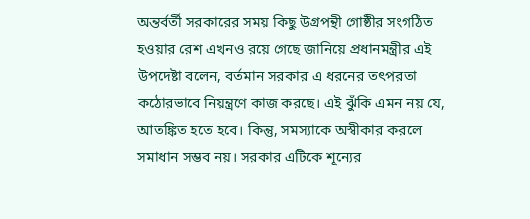অন্তর্বর্তী সরকারের সময় কিছু উগ্রপন্থী গোষ্ঠীর সংগঠিত হওয়ার রেশ এখনও রয়ে গেছে জানিয়ে প্রধানমন্ত্রীর এই উপদেষ্টা বলেন, বর্তমান সরকার এ ধরনের তৎপরতা কঠোরভাবে নিয়ন্ত্রণে কাজ করছে। এই ঝুঁকি এমন নয় যে, আতঙ্কিত হতে হবে। কিন্তু, সমস্যাকে অস্বীকার করলে সমাধান সম্ভব নয়। সরকার এটিকে শূন্যের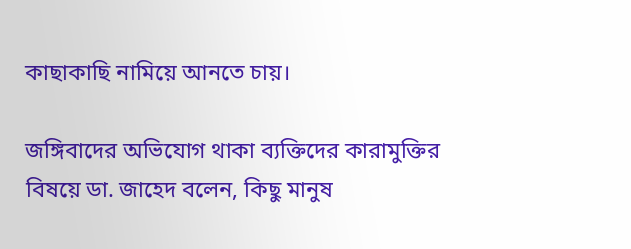কাছাকাছি নামিয়ে আনতে চায়।

জঙ্গিবাদের অভিযোগ থাকা ব্যক্তিদের কারামুক্তির বিষয়ে ডা. জাহেদ বলেন, কিছু মানুষ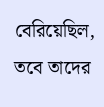বেরিয়েছিল, তবে তাদের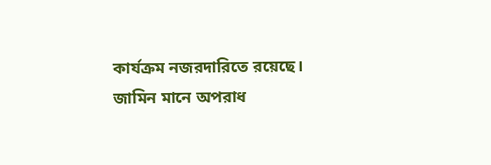কার্যক্রম নজরদারিতে রয়েছে। জামিন মানে অপরাধ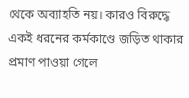থেকে অব্যাহতি নয়। কারও বিরুদ্ধে একই ধরনের কর্মকাণ্ডে জড়িত থাকার প্রমাণ পাওয়া গেলে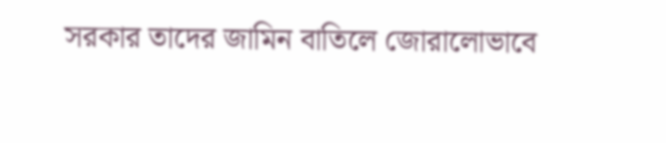সরকার তাদের জামিন বাতিলে জোরালোভাবে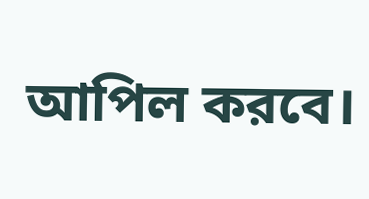আপিল করবে।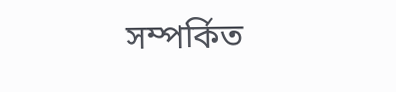সম্পর্কিত